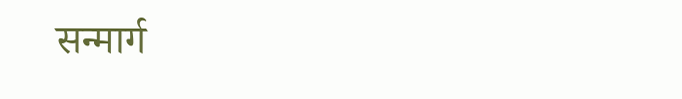सन्मार्ग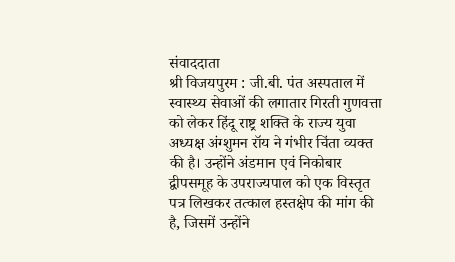संवाददाता
श्री विजयपुरम : जी.बी. पंत अस्पताल में स्वास्थ्य सेवाओं की लगातार गिरती गुणवत्ता को लेकर हिंदू राष्ट्र शक्ति के राज्य युवा अध्यक्ष अंग्शुमन रॉय ने गंभीर चिंता व्यक्त की है। उन्होंने अंडमान एवं निकोबार द्वीपसमूह के उपराज्यपाल को एक विस्तृत पत्र लिखकर तत्काल हस्तक्षेप की मांग की है, जिसमें उन्होंने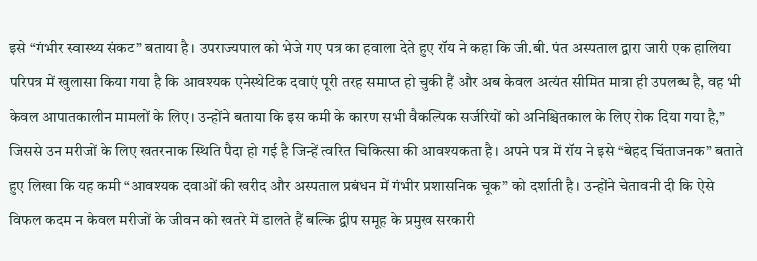इसे “गंभीर स्वास्थ्य संकट” बताया है। उपराज्यपाल को भेजे गए पत्र का हवाला देते हुए रॉय ने कहा कि जी.बी. पंत अस्पताल द्वारा जारी एक हालिया परिपत्र में खुलासा किया गया है कि आवश्यक एनेस्थेटिक दवाएं पूरी तरह समाप्त हो चुकी हैं और अब केवल अत्यंत सीमित मात्रा ही उपलब्ध है, वह भी केवल आपातकालीन मामलों के लिए। उन्होंने बताया कि इस कमी के कारण सभी वैकल्पिक सर्जरियों को अनिश्चितकाल के लिए रोक दिया गया है,” जिससे उन मरीजों के लिए खतरनाक स्थिति पैदा हो गई है जिन्हें त्वरित चिकित्सा की आवश्यकता है। अपने पत्र में रॉय ने इसे “बेहद चिंताजनक” बताते हुए लिखा कि यह कमी “आवश्यक दवाओं की खरीद और अस्पताल प्रबंधन में गंभीर प्रशासनिक चूक” को दर्शाती है। उन्होंने चेतावनी दी कि ऐसे विफल कदम न केवल मरीजों के जीवन को खतरे में डालते हैं बल्कि द्वीप समूह के प्रमुख सरकारी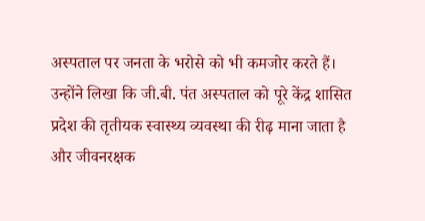अस्पताल पर जनता के भरोसे को भी कमजोर करते हैं। उन्होंने लिखा कि जी.बी. पंत अस्पताल को पूरे केंद्र शासित प्रदेश की तृतीयक स्वास्थ्य व्यवस्था की रीढ़ माना जाता है और जीवनरक्षक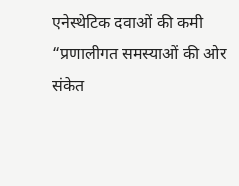एनेस्थेटिक दवाओं की कमी “प्रणालीगत समस्याओं की ओर संकेत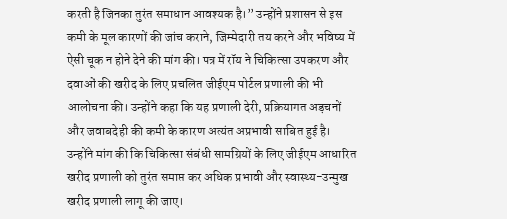करती है जिनका तुरंत समाधान आवश्यक है।” उन्होंने प्रशासन से इस कमी के मूल कारणों की जांच कराने, जिम्मेदारी तय करने और भविष्य में ऐसी चूक न होने देने की मांग की। पत्र में रॉय ने चिकित्सा उपकरण और दवाओं की खरीद के लिए प्रचलित जीईएम पोर्टल प्रणाली की भी आलोचना की। उन्होंने कहा कि यह प्रणाली देरी, प्रक्रियागत अड़चनों और जवाबदेही की कमी के कारण अत्यंत अप्रभावी साबित हुई है। उन्होंने मांग की कि चिकित्सा संबंधी सामग्रियों के लिए जीईएम आधारित खरीद प्रणाली को तुरंत समाप्त कर अधिक प्रभावी और स्वास्थ्य-उन्मुख खरीद प्रणाली लागू की जाए।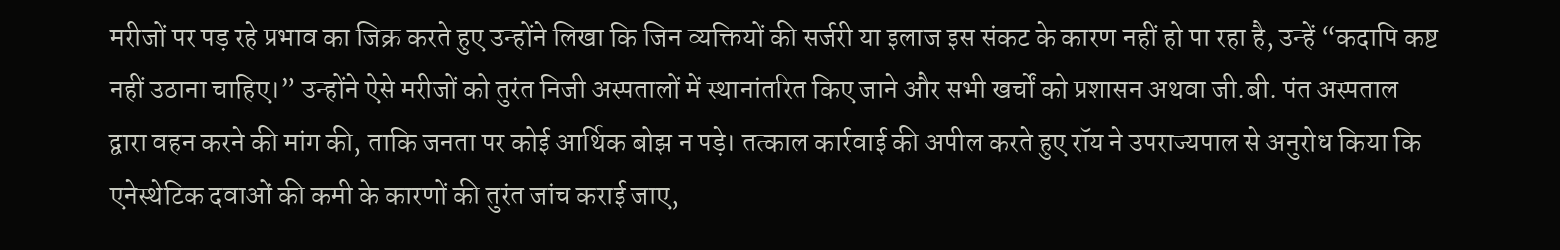मरीजों पर पड़ रहे प्रभाव का जिक्र करते हुए उन्होंने लिखा कि जिन व्यक्तियों की सर्जरी या इलाज इस संकट के कारण नहीं हो पा रहा है, उन्हें “कदापि कष्ट नहीं उठाना चाहिए।” उन्होंने ऐसे मरीजों को तुरंत निजी अस्पतालों में स्थानांतरित किए जाने और सभी खर्चों को प्रशासन अथवा जी.बी. पंत अस्पताल द्वारा वहन करने की मांग की, ताकि जनता पर कोई आर्थिक बोझ न पड़े। तत्काल कार्रवाई की अपील करते हुए रॉय ने उपराज्यपाल से अनुरोध किया कि एनेस्थेटिक दवाओं की कमी के कारणों की तुरंत जांच कराई जाए,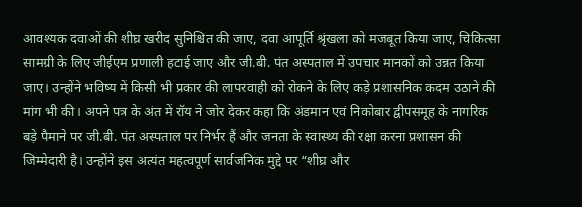आवश्यक दवाओं की शीघ्र खरीद सुनिश्चित की जाए, दवा आपूर्ति श्रृंखला को मजबूत किया जाए, चिकित्सा सामग्री के लिए जीईएम प्रणाली हटाई जाए और जी.बी. पंत अस्पताल में उपचार मानकों को उन्नत किया जाए। उन्होंने भविष्य में किसी भी प्रकार की लापरवाही को रोकने के लिए कड़े प्रशासनिक कदम उठाने की मांग भी की। अपने पत्र के अंत में रॉय ने जोर देकर कहा कि अंडमान एवं निकोबार द्वीपसमूह के नागरिक बड़े पैमाने पर जी.बी. पंत अस्पताल पर निर्भर हैं और जनता के स्वास्थ्य की रक्षा करना प्रशासन की जिम्मेदारी है। उन्होंने इस अत्यंत महत्वपूर्ण सार्वजनिक मुद्दे पर “शीघ्र और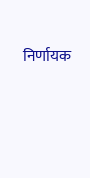निर्णायक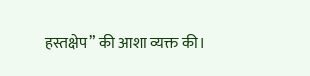हस्तक्षेप” की आशा व्यक्त की।